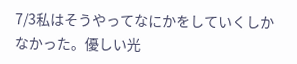7/3私はそうやってなにかをしていくしかなかった。優しい光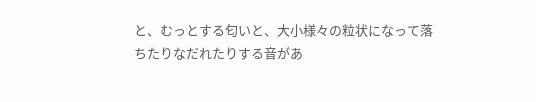と、むっとする匂いと、大小様々の粒状になって落ちたりなだれたりする音があ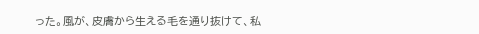った。風が、皮膚から生える毛を通り抜けて、私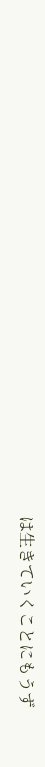は生きていくことにもうず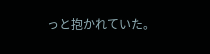っと抱かれていた。